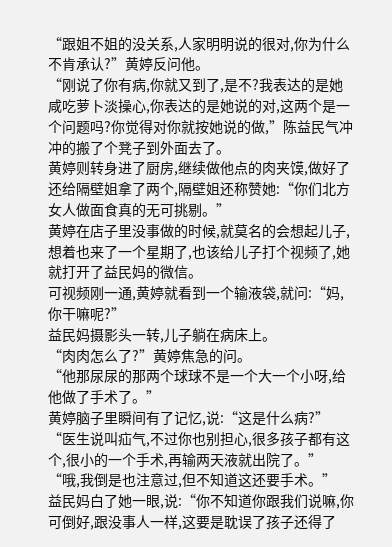“跟姐不姐的没关系,人家明明说的很对,你为什么不肯承认?”黄婷反问他。
“刚说了你有病,你就又到了,是不?我表达的是她咸吃萝卜淡操心,你表达的是她说的对,这两个是一个问题吗?你觉得对你就按她说的做,”陈益民气冲冲的搬了个凳子到外面去了。
黄婷则转身进了厨房,继续做他点的肉夹馍,做好了还给隔壁姐拿了两个,隔壁姐还称赞她:“你们北方女人做面食真的无可挑剔。”
黄婷在店子里没事做的时候,就莫名的会想起儿子,想着也来了一个星期了,也该给儿子打个视频了,她就打开了益民妈的微信。
可视频刚一通,黄婷就看到一个输液袋,就问:“妈,你干嘛呢?”
益民妈摄影头一转,儿子躺在病床上。
“肉肉怎么了?”黄婷焦急的问。
“他那尿尿的那两个球球不是一个大一个小呀,给他做了手术了。”
黄婷脑子里瞬间有了记忆,说:“这是什么病?”
“医生说叫疝气,不过你也别担心,很多孩子都有这个,很小的一个手术,再输两天液就出院了。”
“哦,我倒是也注意过,但不知道这还要手术。”
益民妈白了她一眼,说:“你不知道你跟我们说嘛,你可倒好,跟没事人一样,这要是耽误了孩子还得了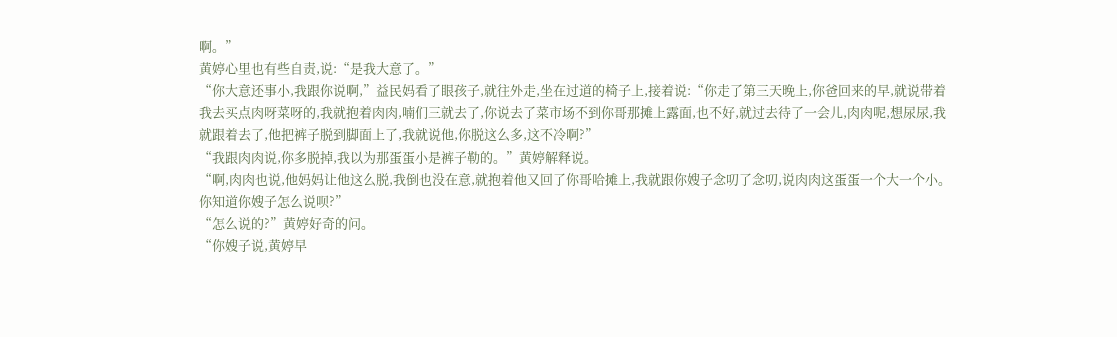啊。”
黄婷心里也有些自责,说:“是我大意了。”
“你大意还事小,我跟你说啊,”益民妈看了眼孩子,就往外走,坐在过道的椅子上,接着说:“你走了第三天晚上,你爸回来的早,就说带着我去买点肉呀菜呀的,我就抱着肉肉,喃们三就去了,你说去了菜市场不到你哥那摊上露面,也不好,就过去待了一会儿,肉肉呢,想尿尿,我就跟着去了,他把裤子脱到脚面上了,我就说他,你脱这么多,这不冷啊?”
“我跟肉肉说,你多脱掉,我以为那蛋蛋小是裤子勒的。”黄婷解释说。
“啊,肉肉也说,他妈妈让他这么脱,我倒也没在意,就抱着他又回了你哥哈摊上,我就跟你嫂子念叨了念叨,说肉肉这蛋蛋一个大一个小。你知道你嫂子怎么说呗?”
“怎么说的?”黄婷好奇的问。
“你嫂子说,黄婷早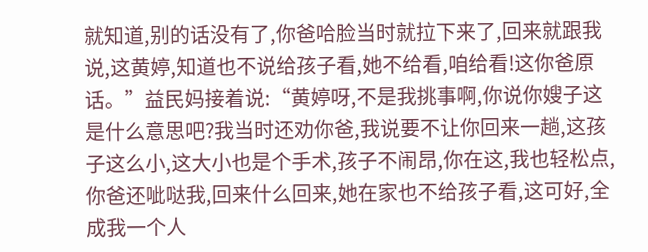就知道,别的话没有了,你爸哈脸当时就拉下来了,回来就跟我说,这黄婷,知道也不说给孩子看,她不给看,咱给看!这你爸原话。”益民妈接着说:“黄婷呀,不是我挑事啊,你说你嫂子这是什么意思吧?我当时还劝你爸,我说要不让你回来一趟,这孩子这么小,这大小也是个手术,孩子不闹昂,你在这,我也轻松点,你爸还呲哒我,回来什么回来,她在家也不给孩子看,这可好,全成我一个人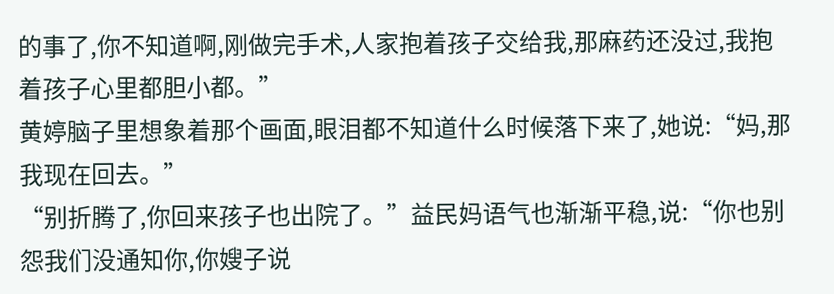的事了,你不知道啊,刚做完手术,人家抱着孩子交给我,那麻药还没过,我抱着孩子心里都胆小都。”
黄婷脑子里想象着那个画面,眼泪都不知道什么时候落下来了,她说:“妈,那我现在回去。”
“别折腾了,你回来孩子也出院了。”益民妈语气也渐渐平稳,说:“你也别怨我们没通知你,你嫂子说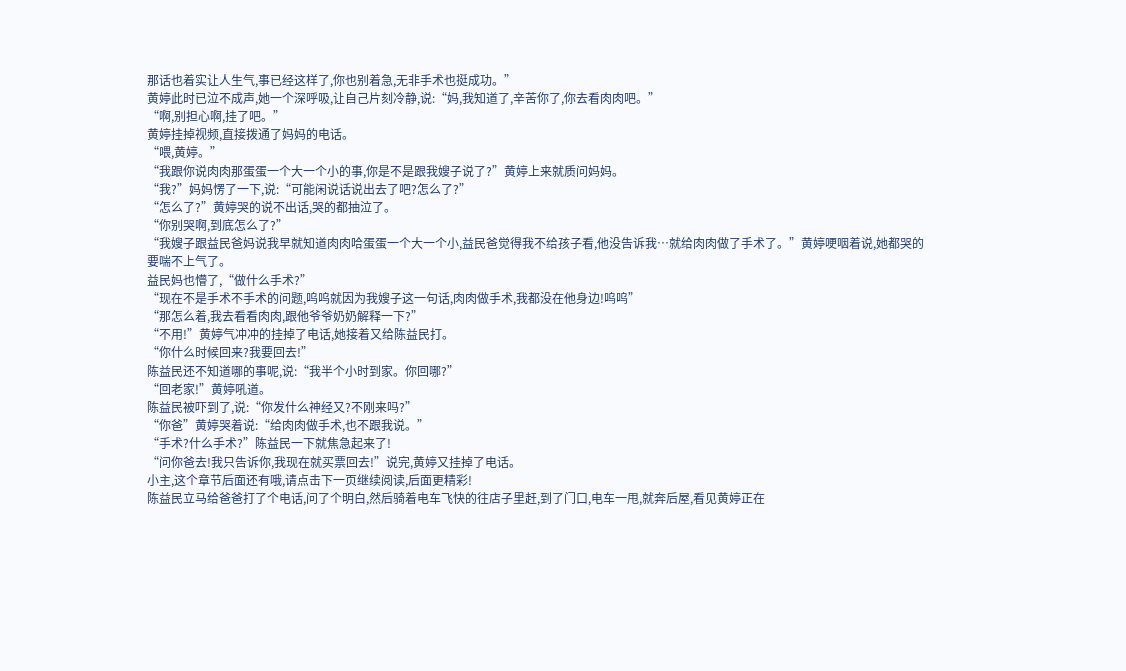那话也着实让人生气,事已经这样了,你也别着急,无非手术也挺成功。”
黄婷此时已泣不成声,她一个深呼吸,让自己片刻冷静,说:“妈,我知道了,辛苦你了,你去看肉肉吧。”
“啊,别担心啊,挂了吧。”
黄婷挂掉视频,直接拨通了妈妈的电话。
“喂,黄婷。”
“我跟你说肉肉那蛋蛋一个大一个小的事,你是不是跟我嫂子说了?”黄婷上来就质问妈妈。
“我?”妈妈愣了一下,说:“可能闲说话说出去了吧?怎么了?”
“怎么了?”黄婷哭的说不出话,哭的都抽泣了。
“你别哭啊,到底怎么了?”
“我嫂子跟益民爸妈说我早就知道肉肉哈蛋蛋一个大一个小,益民爸觉得我不给孩子看,他没告诉我…就给肉肉做了手术了。”黄婷哽咽着说,她都哭的要喘不上气了。
益民妈也懵了,“做什么手术?”
“现在不是手术不手术的问题,呜呜就因为我嫂子这一句话,肉肉做手术,我都没在他身边!呜呜”
“那怎么着,我去看看肉肉,跟他爷爷奶奶解释一下?”
“不用!”黄婷气冲冲的挂掉了电话,她接着又给陈益民打。
“你什么时候回来?我要回去!”
陈益民还不知道哪的事呢,说:“我半个小时到家。你回哪?”
“回老家!”黄婷吼道。
陈益民被吓到了,说:“你发什么神经又?不刚来吗?”
“你爸”黄婷哭着说:“给肉肉做手术,也不跟我说。”
“手术?什么手术?”陈益民一下就焦急起来了!
“问你爸去!我只告诉你,我现在就买票回去!”说完,黄婷又挂掉了电话。
小主,这个章节后面还有哦,请点击下一页继续阅读,后面更精彩!
陈益民立马给爸爸打了个电话,问了个明白,然后骑着电车飞快的往店子里赶,到了门口,电车一甩,就奔后屋,看见黄婷正在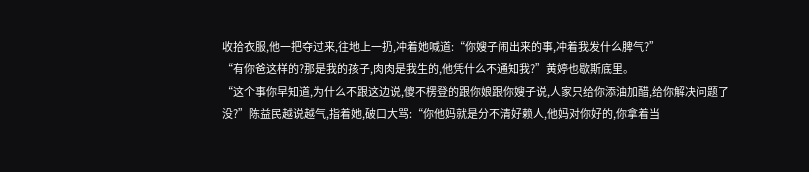收拾衣服,他一把夺过来,往地上一扔,冲着她喊道:“你嫂子闹出来的事,冲着我发什么脾气?”
“有你爸这样的?那是我的孩子,肉肉是我生的,他凭什么不通知我?”黄婷也歇斯底里。
“这个事你早知道,为什么不跟这边说,傻不楞登的跟你娘跟你嫂子说,人家只给你添油加醋,给你解决问题了没?”陈益民越说越气,指着她,破口大骂:“你他妈就是分不清好赖人,他妈对你好的,你拿着当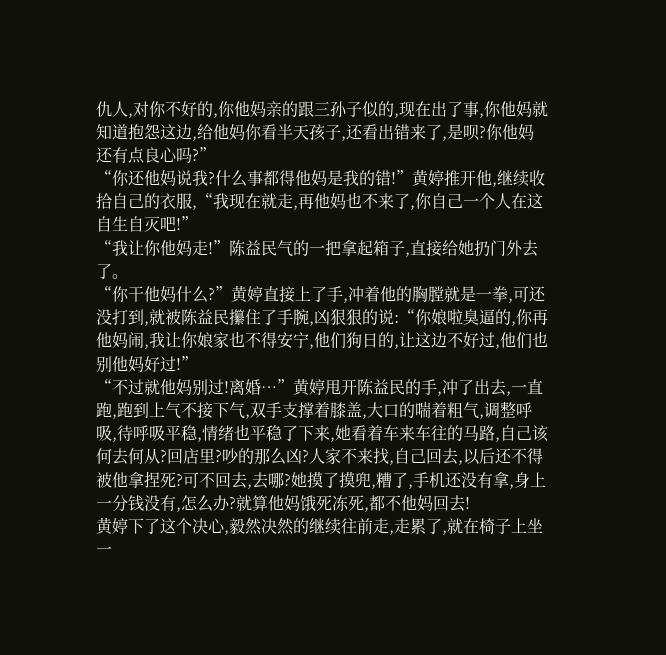仇人,对你不好的,你他妈亲的跟三孙子似的,现在出了事,你他妈就知道抱怨这边,给他妈你看半天孩子,还看出错来了,是呗?你他妈还有点良心吗?”
“你还他妈说我?什么事都得他妈是我的错!”黄婷推开他,继续收拾自己的衣服,“我现在就走,再他妈也不来了,你自己一个人在这自生自灭吧!”
“我让你他妈走!”陈益民气的一把拿起箱子,直接给她扔门外去了。
“你干他妈什么?”黄婷直接上了手,冲着他的胸膛就是一拳,可还没打到,就被陈益民攥住了手腕,凶狠狠的说:“你娘啦臭逼的,你再他妈闹,我让你娘家也不得安宁,他们狗日的,让这边不好过,他们也别他妈好过!”
“不过就他妈别过!离婚…”黄婷甩开陈益民的手,冲了出去,一直跑,跑到上气不接下气,双手支撑着膝盖,大口的喘着粗气,调整呼吸,待呼吸平稳,情绪也平稳了下来,她看着车来车往的马路,自己该何去何从?回店里?吵的那么凶?人家不来找,自己回去,以后还不得被他拿捏死?可不回去,去哪?她摸了摸兜,糟了,手机还没有拿,身上一分钱没有,怎么办?就算他妈饿死冻死,都不他妈回去!
黄婷下了这个决心,毅然决然的继续往前走,走累了,就在椅子上坐一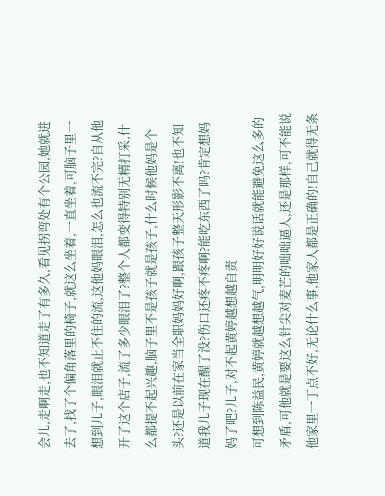会儿,走啊走,也不知道走了有多久,看见拐弯处有个公园,她就进去了,找了个偏角落里的椅子,就这么坐着,一直坐着,可脑子里一想到儿子,眼泪就止不住的流,这他妈眼泪,怎么也流不完?自从他开了这个店子,流了多少眼泪了?整个人都变得特别无精打采,什么都提不起兴趣,脑子里不是孩子就是孩子,什么时候他妈是个头?还是以前在家当全职妈妈好啊,跟孩子整天形影不离!也不知道我儿子现在醒了没?伤口还疼不疼啊?能吃东西了吗?肯定想妈妈了吧?儿子,对不起黄婷越想越自责
可想到陈益民,黄婷就越想越气,明明好好说话就能避免这么多的矛盾,可他就是要这么针尖对麦芒的咄咄逼人,还是那样,可不能说他家里一丁点不好,无论什么事,他家人都是正确的!自己就得无条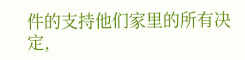件的支持他们家里的所有决定,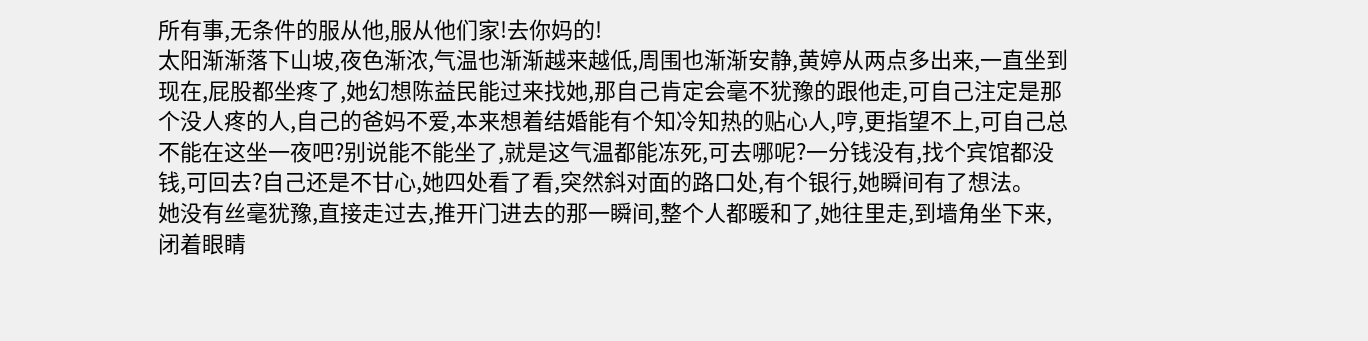所有事,无条件的服从他,服从他们家!去你妈的!
太阳渐渐落下山坡,夜色渐浓,气温也渐渐越来越低,周围也渐渐安静,黄婷从两点多出来,一直坐到现在,屁股都坐疼了,她幻想陈益民能过来找她,那自己肯定会毫不犹豫的跟他走,可自己注定是那个没人疼的人,自己的爸妈不爱,本来想着结婚能有个知冷知热的贴心人,哼,更指望不上,可自己总不能在这坐一夜吧?别说能不能坐了,就是这气温都能冻死,可去哪呢?一分钱没有,找个宾馆都没钱,可回去?自己还是不甘心,她四处看了看,突然斜对面的路口处,有个银行,她瞬间有了想法。
她没有丝毫犹豫,直接走过去,推开门进去的那一瞬间,整个人都暖和了,她往里走,到墙角坐下来,闭着眼睛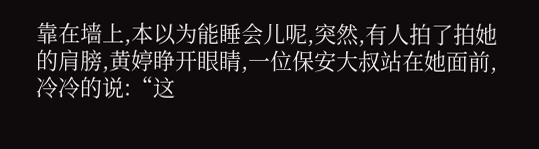靠在墙上,本以为能睡会儿呢,突然,有人拍了拍她的肩膀,黄婷睁开眼睛,一位保安大叔站在她面前,冷冷的说:“这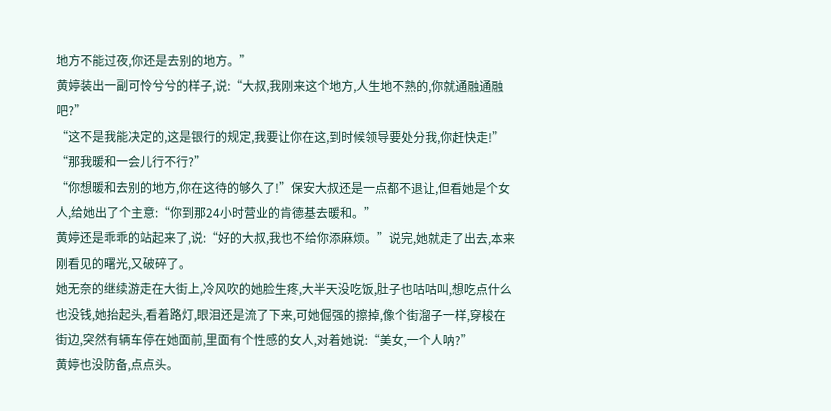地方不能过夜,你还是去别的地方。”
黄婷装出一副可怜兮兮的样子,说:“大叔,我刚来这个地方,人生地不熟的,你就通融通融吧?”
“这不是我能决定的,这是银行的规定,我要让你在这,到时候领导要处分我,你赶快走!”
“那我暖和一会儿行不行?”
“你想暖和去别的地方,你在这待的够久了!”保安大叔还是一点都不退让,但看她是个女人,给她出了个主意:“你到那24小时营业的肯德基去暖和。”
黄婷还是乖乖的站起来了,说:“好的大叔,我也不给你添麻烦。”说完,她就走了出去,本来刚看见的曙光,又破碎了。
她无奈的继续游走在大街上,冷风吹的她脸生疼,大半天没吃饭,肚子也咕咕叫,想吃点什么也没钱,她抬起头,看着路灯,眼泪还是流了下来,可她倔强的擦掉,像个街溜子一样,穿梭在街边,突然有辆车停在她面前,里面有个性感的女人,对着她说:“美女,一个人呐?”
黄婷也没防备,点点头。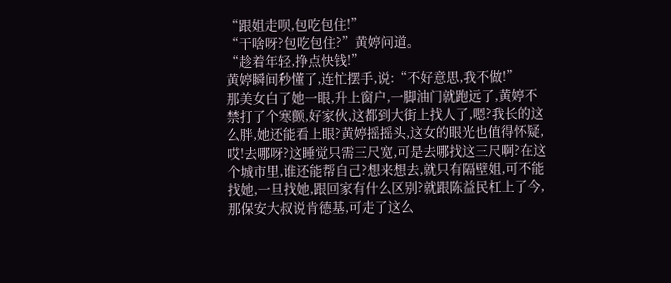“跟姐走呗,包吃包住!”
“干啥呀?包吃包住?”黄婷问道。
“趁着年轻,挣点快钱!”
黄婷瞬间秒懂了,连忙摆手,说:“不好意思,我不做!”
那美女白了她一眼,升上窗户,一脚油门就跑远了,黄婷不禁打了个寒颤,好家伙,这都到大街上找人了,嗯?我长的这么胖,她还能看上眼?黄婷摇摇头,这女的眼光也值得怀疑,哎!去哪呀?这睡觉只需三尺宽,可是去哪找这三尺啊?在这个城市里,谁还能帮自己?想来想去,就只有隔壁姐,可不能找她,一旦找她,跟回家有什么区别?就跟陈益民杠上了今,那保安大叔说肯德基,可走了这么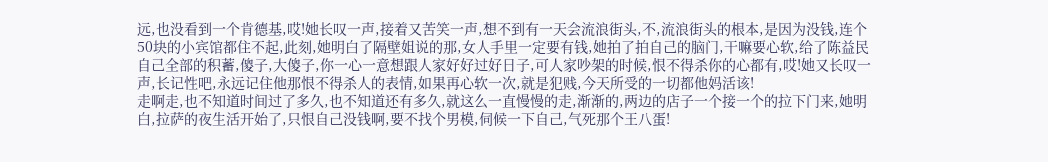远,也没看到一个肯德基,哎!她长叹一声,接着又苦笑一声,想不到有一天会流浪街头,不,流浪街头的根本,是因为没钱,连个50块的小宾馆都住不起,此刻,她明白了隔壁姐说的那,女人手里一定要有钱,她拍了拍自己的脑门,干嘛要心软,给了陈益民自己全部的积蓄,傻子,大傻子,你一心一意想跟人家好好过好日子,可人家吵架的时候,恨不得杀你的心都有,哎!她又长叹一声,长记性吧,永远记住他那恨不得杀人的表情,如果再心软一次,就是犯贱,今天所受的一切都他妈活该!
走啊走,也不知道时间过了多久,也不知道还有多久,就这么一直慢慢的走,渐渐的,两边的店子一个接一个的拉下门来,她明白,拉萨的夜生活开始了,只恨自己没钱啊,要不找个男模,伺候一下自己,气死那个王八蛋!